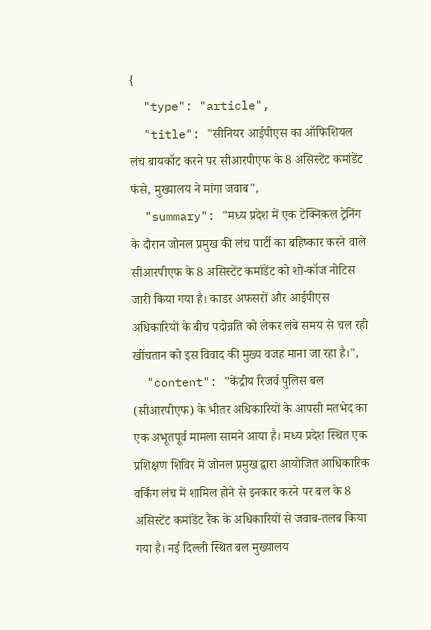{
  "type": "article",
  "title": "सीनियर आईपीएस का ऑफिशियल लंच बायकॉट करने पर सीआरपीएफ के 8 असिस्टेंट कमांडेंट फंसे, मुख्यालय ने मांगा जवाब",
  "summary": "मध्य प्रदेश में एक टेक्निकल ट्रेनिंग के दौरान जोनल प्रमुख की लंच पार्टी का बहिष्कार करने वाले सीआरपीएफ के 8 असिस्टेंट कमांडेंट को शो-कॉज नोटिस जारी किया गया है। काडर अफसरों और आईपीएस अधिकारियों के बीच पदोन्नति को लेकर लंबे समय से चल रही खींचतान को इस विवाद की मुख्य वजह माना जा रहा है।",
  "content": "केंद्रीय रिजर्व पुलिस बल (सीआरपीएफ) के भीतर अधिकारियों के आपसी मतभेद का एक अभूतपूर्व मामला सामने आया है। मध्य प्रदेश स्थित एक प्रशिक्षण शिविर में जोनल प्रमुख द्वारा आयोजित आधिकारिक वर्किंग लंच में शामिल होने से इनकार करने पर बल के 8 असिस्टेंट कमांडेंट रैंक के अधिकारियों से जवाब-तलब किया गया है। नई दिल्ली स्थित बल मुख्यालय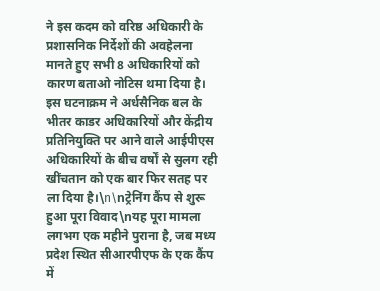ने इस कदम को वरिष्ठ अधिकारी के प्रशासनिक निर्देशों की अवहेलना मानते हुए सभी 8 अधिकारियों को कारण बताओ नोटिस थमा दिया है। इस घटनाक्रम ने अर्धसैनिक बल के भीतर काडर अधिकारियों और केंद्रीय प्रतिनियुक्ति पर आने वाले आईपीएस अधिकारियों के बीच वर्षों से सुलग रही खींचतान को एक बार फिर सतह पर ला दिया है।\n\nट्रेनिंग कैंप से शुरू हुआ पूरा विवाद\nयह पूरा मामला लगभग एक महीने पुराना है, जब मध्य प्रदेश स्थित सीआरपीएफ के एक कैंप में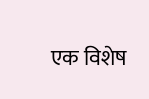एक विशेष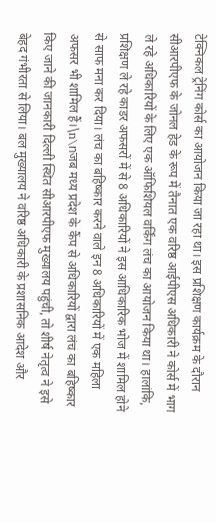टेक्निकल ट्रेनिंग कोर्स का आयोजन किया जा रहा था। इस प्रशिक्षण कार्यक्रम के दौरान सीआरपीएफ के जोनल हेड के रूप में तैनात एक वरिष्ठ आईपीएस अधिकारी ने कोर्स में भाग ले रहे अधिकारियों के लिए एक ऑफिशियल वर्किंग लंच का आयोजन किया था। हालांकि, प्रशिक्षण ले रहे काडर अफसरों में से 8 अधिकारियों ने इस आधिकारिक भोज में शामिल होने से साफ मना कर दिया। लंच का बहिष्कार करने वाले इन 8 अधिकारियों में एक महिला अफसर भी शामिल हैं।\n\nजब मध्य प्रदेश के कैंप से अधिकारियों द्वारा लंच का बहिष्कार किए जाने की जानकारी दिल्ली स्थित सीआरपीएफ मुख्यालय पहुंची, तो शीर्ष नेतृत्व ने इसे बेहद गंभीरता से लिया। बल मुख्यालय ने वरिष्ठ अधिकारी के प्रशासनिक आदेश और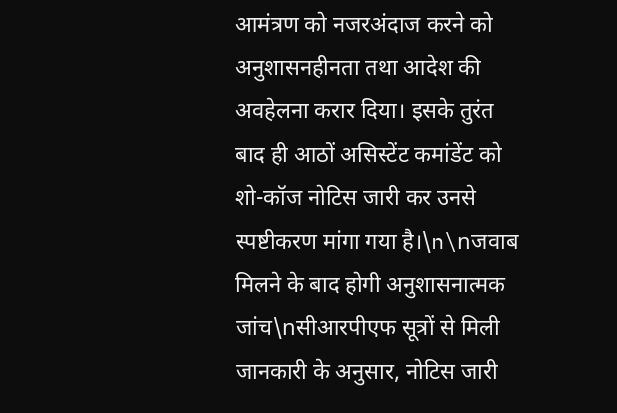आमंत्रण को नजरअंदाज करने को अनुशासनहीनता तथा आदेश की अवहेलना करार दिया। इसके तुरंत बाद ही आठों असिस्टेंट कमांडेंट को शो-कॉज नोटिस जारी कर उनसे स्पष्टीकरण मांगा गया है।\n\nजवाब मिलने के बाद होगी अनुशासनात्मक जांच\nसीआरपीएफ सूत्रों से मिली जानकारी के अनुसार, नोटिस जारी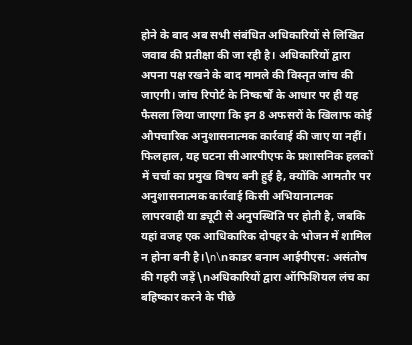होने के बाद अब सभी संबंधित अधिकारियों से लिखित जवाब की प्रतीक्षा की जा रही है। अधिकारियों द्वारा अपना पक्ष रखने के बाद मामले की विस्तृत जांच की जाएगी। जांच रिपोर्ट के निष्कर्षों के आधार पर ही यह फैसला लिया जाएगा कि इन 8 अफसरों के खिलाफ कोई औपचारिक अनुशासनात्मक कार्रवाई की जाए या नहीं। फिलहाल, यह घटना सीआरपीएफ के प्रशासनिक हलकों में चर्चा का प्रमुख विषय बनी हुई है, क्योंकि आमतौर पर अनुशासनात्मक कार्रवाई किसी अभियानात्मक लापरवाही या ड्यूटी से अनुपस्थिति पर होती है, जबकि यहां वजह एक आधिकारिक दोपहर के भोजन में शामिल न होना बनी है।\n\nकाडर बनाम आईपीएस: असंतोष की गहरी जड़ें\nअधिकारियों द्वारा ऑफिशियल लंच का बहिष्कार करने के पीछे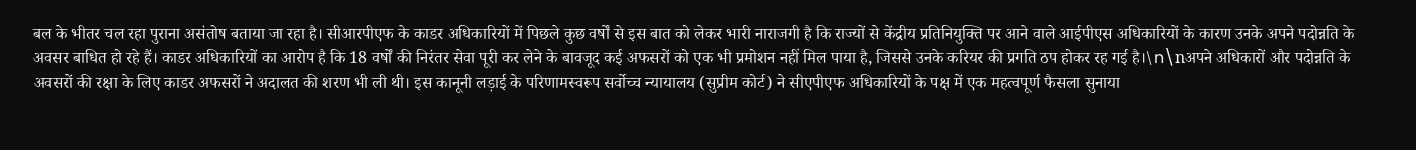बल के भीतर चल रहा पुराना असंतोष बताया जा रहा है। सीआरपीएफ के काडर अधिकारियों में पिछले कुछ वर्षों से इस बात को लेकर भारी नाराजगी है कि राज्यों से केंद्रीय प्रतिनियुक्ति पर आने वाले आईपीएस अधिकारियों के कारण उनके अपने पदोन्नति के अवसर बाधित हो रहे हैं। काडर अधिकारियों का आरोप है कि 18 वर्षों की निरंतर सेवा पूरी कर लेने के बावजूद कई अफसरों को एक भी प्रमोशन नहीं मिल पाया है, जिससे उनके करियर की प्रगति ठप होकर रह गई है।\n\nअपने अधिकारों और पदोन्नति के अवसरों की रक्षा के लिए काडर अफसरों ने अदालत की शरण भी ली थी। इस कानूनी लड़ाई के परिणामस्वरूप सर्वोच्च न्यायालय (सुप्रीम कोर्ट) ने सीएपीएफ अधिकारियों के पक्ष में एक महत्वपूर्ण फैसला सुनाया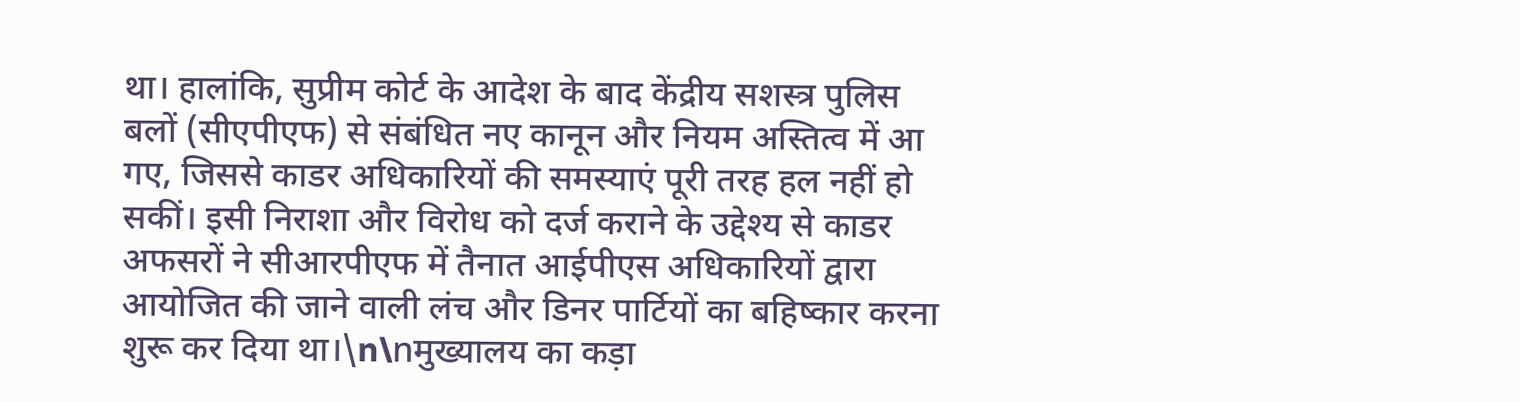था। हालांकि, सुप्रीम कोर्ट के आदेश के बाद केंद्रीय सशस्त्र पुलिस बलों (सीएपीएफ) से संबंधित नए कानून और नियम अस्तित्व में आ गए, जिससे काडर अधिकारियों की समस्याएं पूरी तरह हल नहीं हो सकीं। इसी निराशा और विरोध को दर्ज कराने के उद्देश्य से काडर अफसरों ने सीआरपीएफ में तैनात आईपीएस अधिकारियों द्वारा आयोजित की जाने वाली लंच और डिनर पार्टियों का बहिष्कार करना शुरू कर दिया था।\n\nमुख्यालय का कड़ा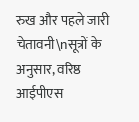रुख और पहले जारी चेतावनी\nसूत्रों के अनुसार, वरिष्ठ आईपीएस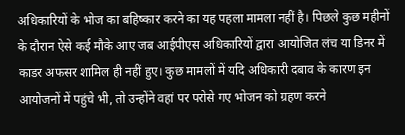अधिकारियों के भोज का बहिष्कार करने का यह पहला मामला नहीं है। पिछले कुछ महीनों के दौरान ऐसे कई मौके आए जब आईपीएस अधिकारियों द्वारा आयोजित लंच या डिनर में काडर अफसर शामिल ही नहीं हुए। कुछ मामलों में यदि अधिकारी दबाव के कारण इन आयोजनों में पहुंचे भी, तो उन्होंने वहां पर परोसे गए भोजन को ग्रहण करने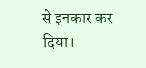से इनकार कर दिया।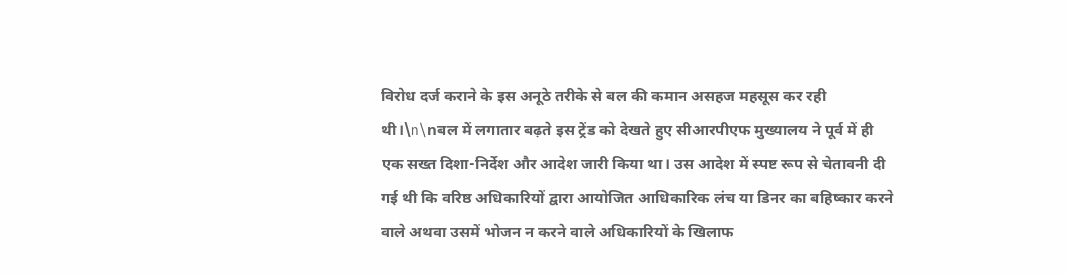विरोध दर्ज कराने के इस अनूठे तरीके से बल की कमान असहज महसूस कर रही थी।\n\nबल में लगातार बढ़ते इस ट्रेंड को देखते हुए सीआरपीएफ मुख्यालय ने पूर्व में ही एक सख्त दिशा-निर्देश और आदेश जारी किया था। उस आदेश में स्पष्ट रूप से चेतावनी दी गई थी कि वरिष्ठ अधिकारियों द्वारा आयोजित आधिकारिक लंच या डिनर का बहिष्कार करने वाले अथवा उसमें भोजन न करने वाले अधिकारियों के खिलाफ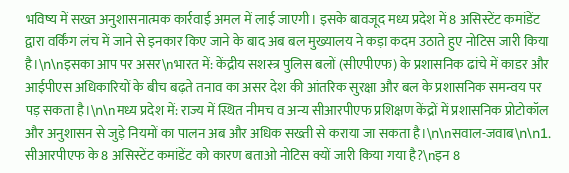भविष्य में सख्त अनुशासनात्मक कार्रवाई अमल में लाई जाएगी। इसके बावजूद मध्य प्रदेश में 8 असिस्टेंट कमांडेंट द्वारा वर्किंग लंच में जाने से इनकार किए जाने के बाद अब बल मुख्यालय ने कड़ा कदम उठाते हुए नोटिस जारी किया है।\n\nइसका आप पर असर\nभारत में: केंद्रीय सशस्त्र पुलिस बलों (सीएपीएफ) के प्रशासनिक ढांचे में काडर और आईपीएस अधिकारियों के बीच बढ़ते तनाव का असर देश की आंतरिक सुरक्षा और बल के प्रशासनिक समन्वय पर पड़ सकता है।\n\nमध्य प्रदेश में: राज्य में स्थित नीमच व अन्य सीआरपीएफ प्रशिक्षण केंद्रों में प्रशासनिक प्रोटोकॉल और अनुशासन से जुड़े नियमों का पालन अब और अधिक सख्ती से कराया जा सकता है।\n\nसवाल-जवाब\n\n1. सीआरपीएफ के 8 असिस्टेंट कमांडेंट को कारण बताओ नोटिस क्यों जारी किया गया है?\nइन 8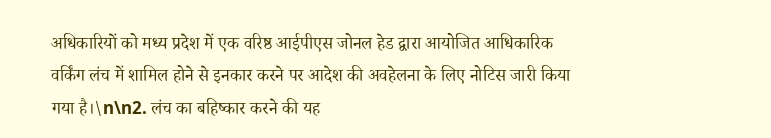अधिकारियों को मध्य प्रदेश में एक वरिष्ठ आईपीएस जोनल हेड द्वारा आयोजित आधिकारिक वर्किंग लंच में शामिल होने से इनकार करने पर आदेश की अवहेलना के लिए नोटिस जारी किया गया है।\n\n2. लंच का बहिष्कार करने की यह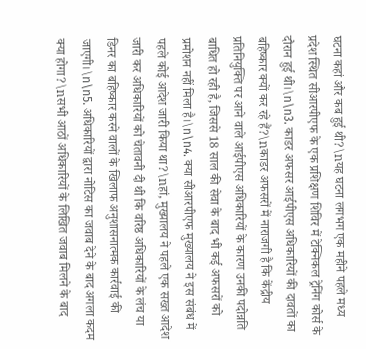घटना कहां और कब हुई थी?\nयह घटना लगभग एक महीने पहले मध्य प्रदेश स्थित सीआरपीएफ के एक प्रशिक्षण शिविर में टेक्निकल ट्रेनिंग कोर्स के दौरान हुई थी।\n\n3. काडर अफसर आईपीएस अधिकारियों की दावतों का बहिष्कार क्यों कर रहे हैं?\nकाडर अफसरों में नाराजगी है कि केंद्रीय प्रतिनियुक्ति पर आने वाले आईपीएस अधिकारियों के कारण उनकी पदोन्नति बाधित हो रही है, जिससे 18 साल की सेवा के बाद भी कई अफसरों को प्रमोशन नहीं मिला है।\n\n4. क्या सीआरपीएफ मुख्यालय ने इस संबंध में पहले कोई आदेश जारी किया था?\nहां, मुख्यालय ने पहले एक सख्त आदेश जारी कर अधिकारियों को चेतावनी दी थी कि वरिष्ठ अधिकारियों के लंच या डिनर का बहिष्कार करने वालों के खिलाफ अनुशासनात्मक कार्रवाई की जाएगी।\n\n5. अधिकारियों द्वारा नोटिस का जवाब देने के बाद अगला कदम क्या होगा?\nसभी आठों अधिकारियों के लिखित जवाब मिलने के बाद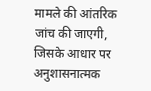मामले की आंतरिक जांच की जाएगी, जिसके आधार पर अनुशासनात्मक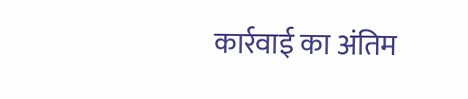कार्रवाई का अंतिम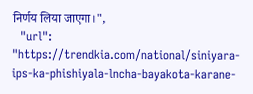निर्णय लिया जाएगा।",
  "url": "https://trendkia.com/national/siniyara-ips-ka-phishiyala-lncha-bayakota-karane-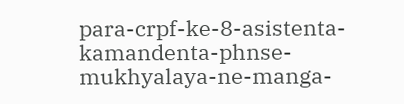para-crpf-ke-8-asistenta-kamandenta-phnse-mukhyalaya-ne-manga-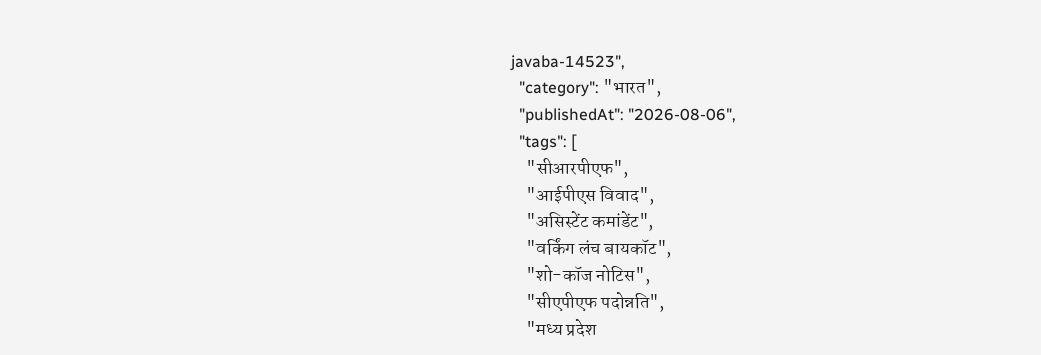javaba-14523",
  "category": "भारत",
  "publishedAt": "2026-08-06",
  "tags": [
    "सीआरपीएफ",
    "आईपीएस विवाद",
    "असिस्टेंट कमांडेंट",
    "वर्किंग लंच बायकॉट",
    "शो-कॉज नोटिस",
    "सीएपीएफ पदोन्नति",
    "मध्य प्रदेश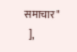समाचार"
  ],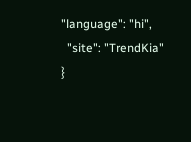"language": "hi",
  "site": "TrendKia"
}